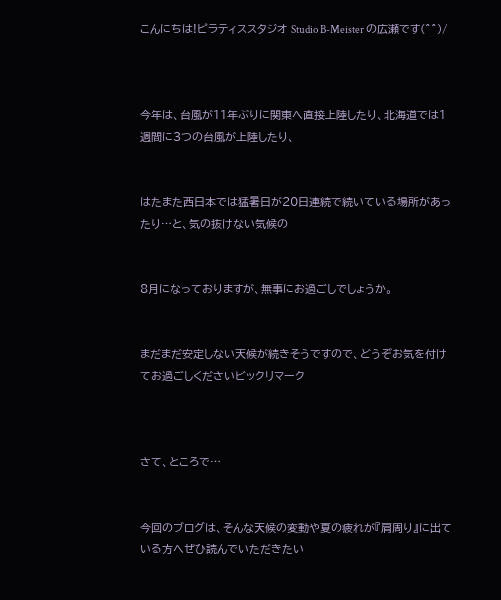こんにちは!ピラティススタジオ Studio B-Meister の広瀬です(^^)/



今年は、台風が11年ぶりに関東へ直接上陸したり、北海道では1週間に3つの台風が上陸したり、


はたまた西日本では猛暑日が20日連続で続いている場所があったり…と、気の抜けない気候の


8月になっておりますが、無事にお過ごしでしょうか。


まだまだ安定しない天候が続きそうですので、どうぞお気を付けてお過ごしくださいビックリマーク



さて、ところで…


今回のブログは、そんな天候の変動や夏の疲れが『肩周り』に出ている方へぜひ読んでいただきたい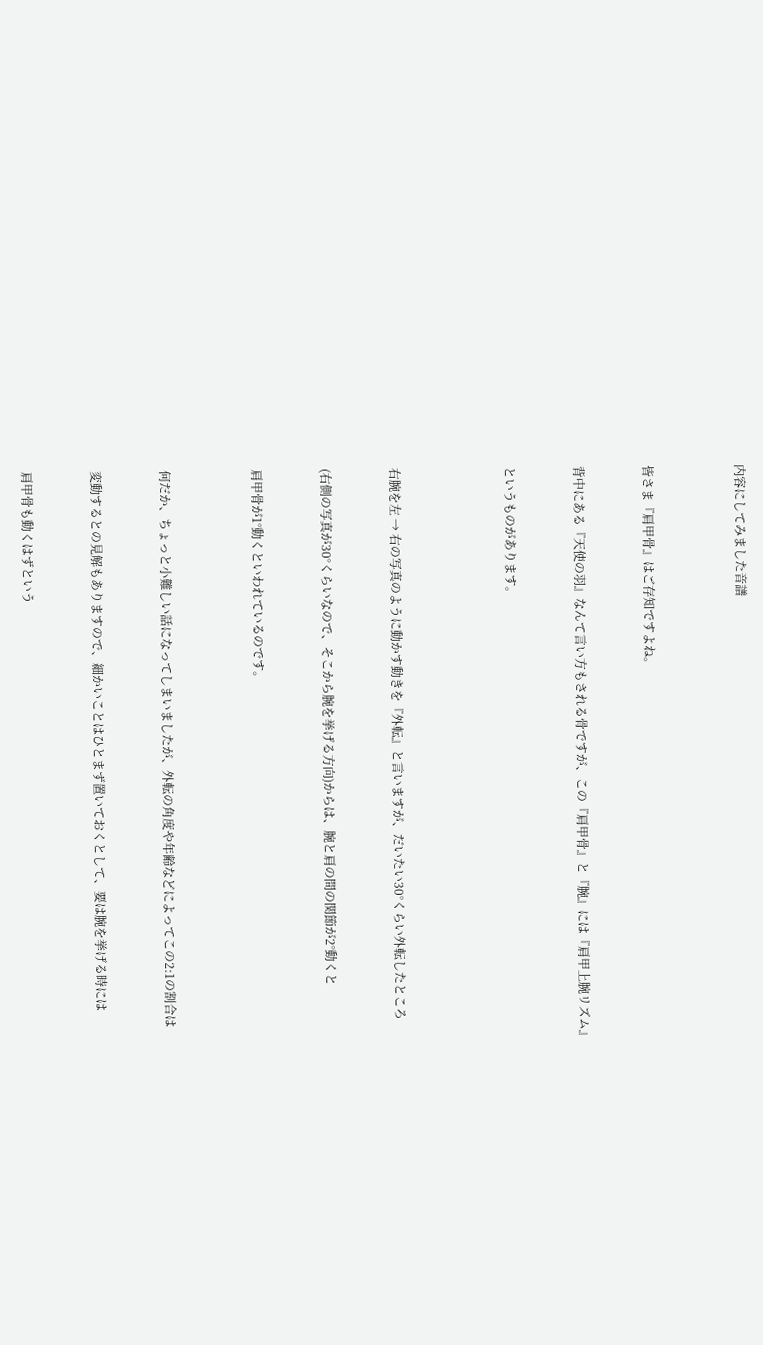内容にしてみました音譜



皆さま『肩甲骨』はご存知ですよね。


背中にある『天使の羽』なんて言い方もされる骨ですが、この『肩甲骨』と『腕』には『肩甲上腕リズム』


というものがあります。




右腕を左 → 右の写真のように動かす動きを『外転』と言いますが、だいたい30°くらい外転したところ


(右側の写真が30°くらいなので、そこから腕を挙げる方向)からは、腕と肩の間の関節が2°動くと


肩甲骨が1°動くといわれているのです。



何だか、ちょっと小難しい話になってしまいましたが、外転の角度や年齢などによってこの2:1の割合は


変動するとの見解もありますので、細かいことはひとまず置いておくとして、要は腕を挙げる時には


肩甲骨も動くはずという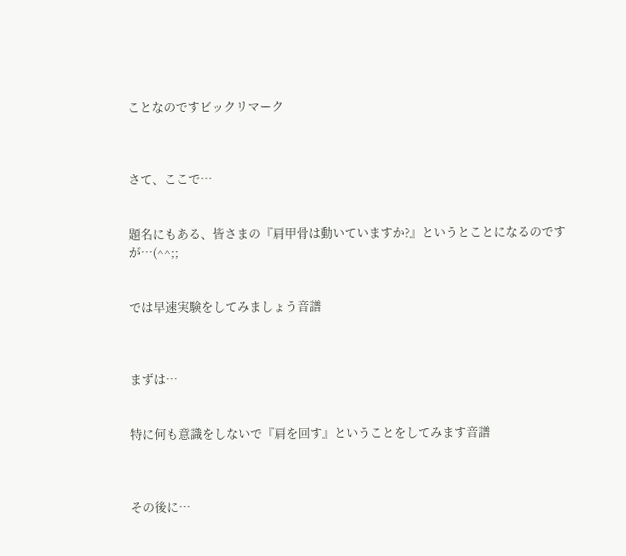ことなのですビックリマーク



さて、ここで…


題名にもある、皆さまの『肩甲骨は動いていますか?』というとことになるのですが…(^^;;


では早速実験をしてみましょう音譜



まずは…


特に何も意識をしないで『肩を回す』ということをしてみます音譜



その後に…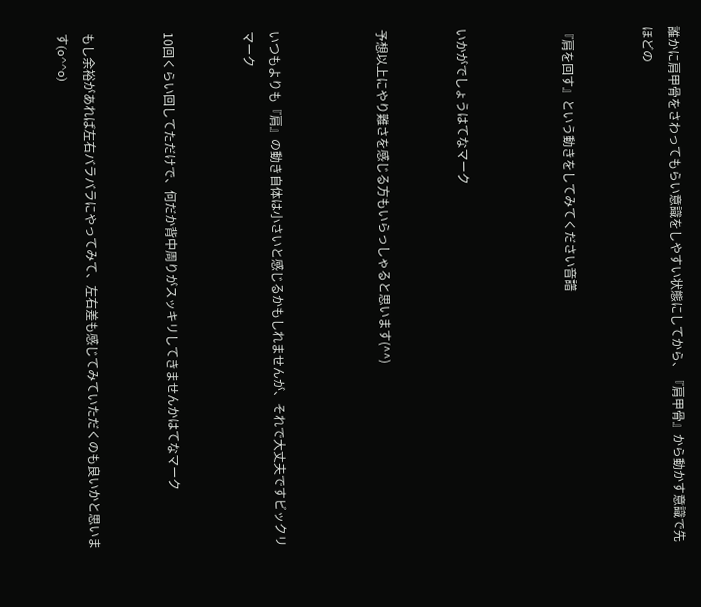誰かに肩甲骨をさわってもらい意識をしやすい状態にしてから、『肩甲骨』から動かす意識で先ほどの


『肩を回す』という動きをしてみてください音譜



いかがでしょうはてなマーク


予想以上にやり難さを感じる方もいらっしゃると思います(^^)



いつもよりも『肩』の動き自体は小さいと感じるかもしれませんが、それで大丈夫ですビックリマーク


10回くらい回してただけで、何だか背中周りがスッキリしてきませんかはてなマーク


もし余裕があれば左右バラバラにやってみて、左右差も感じてみていただくのも良いかと思います(o^^o)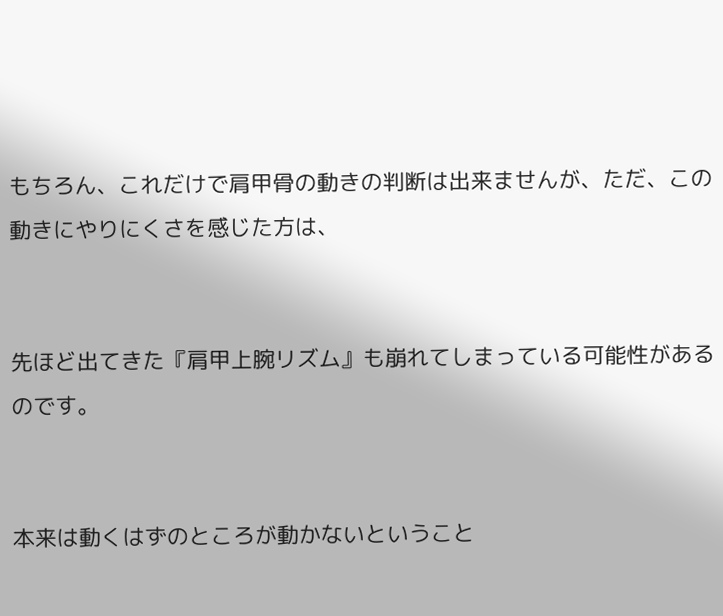もちろん、これだけで肩甲骨の動きの判断は出来ませんが、ただ、この動きにやりにくさを感じた方は、


先ほど出てきた『肩甲上腕リズム』も崩れてしまっている可能性があるのです。


本来は動くはずのところが動かないということ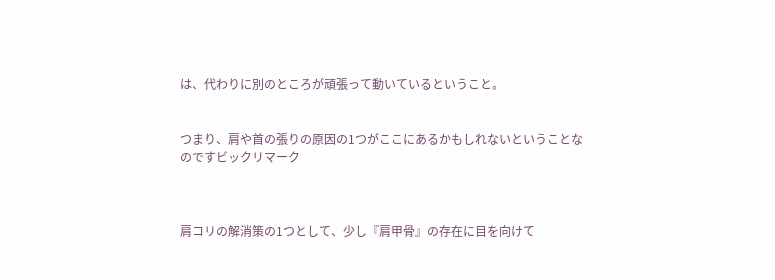は、代わりに別のところが頑張って動いているということ。


つまり、肩や首の張りの原因の1つがここにあるかもしれないということなのですビックリマーク



肩コリの解消策の1つとして、少し『肩甲骨』の存在に目を向けて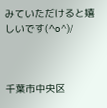みていただけると嬉しいです(^o^)/



千葉市中央区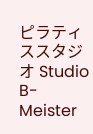ピラティススタジオ Studio B-Meister